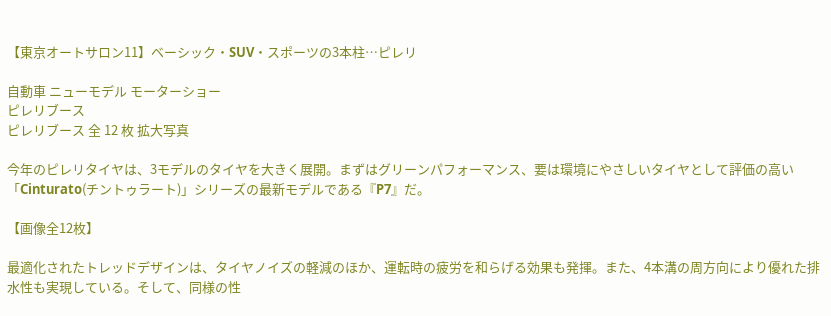【東京オートサロン11】ベーシック・SUV・スポーツの3本柱…ピレリ

自動車 ニューモデル モーターショー
ピレリブース
ピレリブース 全 12 枚 拡大写真

今年のピレリタイヤは、3モデルのタイヤを大きく展開。まずはグリーンパフォーマンス、要は環境にやさしいタイヤとして評価の高い「Cinturato(チントゥラート)」シリーズの最新モデルである『P7』だ。

【画像全12枚】

最適化されたトレッドデザインは、タイヤノイズの軽減のほか、運転時の疲労を和らげる効果も発揮。また、4本溝の周方向により優れた排水性も実現している。そして、同様の性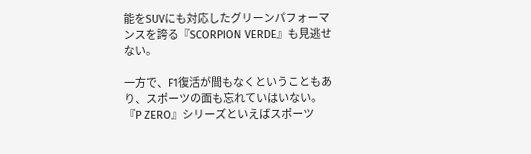能をSUVにも対応したグリーンパフォーマンスを誇る『SCORPION VERDE』も見逃せない。

一方で、F1復活が間もなくということもあり、スポーツの面も忘れていはいない。『P ZERO』シリーズといえばスポーツ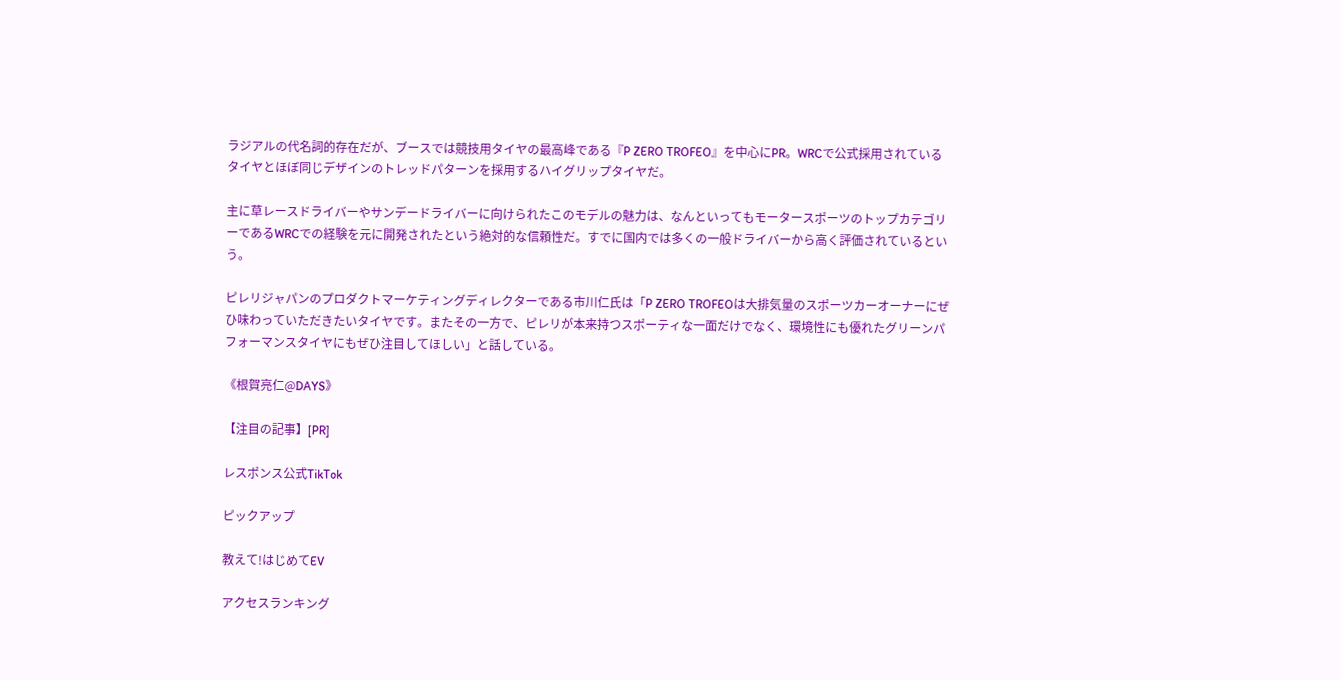ラジアルの代名詞的存在だが、ブースでは競技用タイヤの最高峰である『P ZERO TROFEO』を中心にPR。WRCで公式採用されているタイヤとほぼ同じデザインのトレッドパターンを採用するハイグリップタイヤだ。

主に草レースドライバーやサンデードライバーに向けられたこのモデルの魅力は、なんといってもモータースポーツのトップカテゴリーであるWRCでの経験を元に開発されたという絶対的な信頼性だ。すでに国内では多くの一般ドライバーから高く評価されているという。

ピレリジャパンのプロダクトマーケティングディレクターである市川仁氏は「P ZERO TROFEOは大排気量のスポーツカーオーナーにぜひ味わっていただきたいタイヤです。またその一方で、ピレリが本来持つスポーティな一面だけでなく、環境性にも優れたグリーンパフォーマンスタイヤにもぜひ注目してほしい」と話している。

《根賀亮仁@DAYS》

【注目の記事】[PR]

レスポンス公式TikTok

ピックアップ

教えて!はじめてEV

アクセスランキング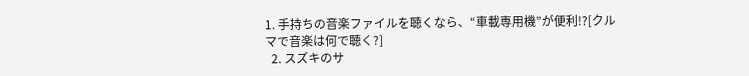1. 手持ちの音楽ファイルを聴くなら、“車載専用機”が便利!?[クルマで音楽は何で聴く?]
  2. スズキのサ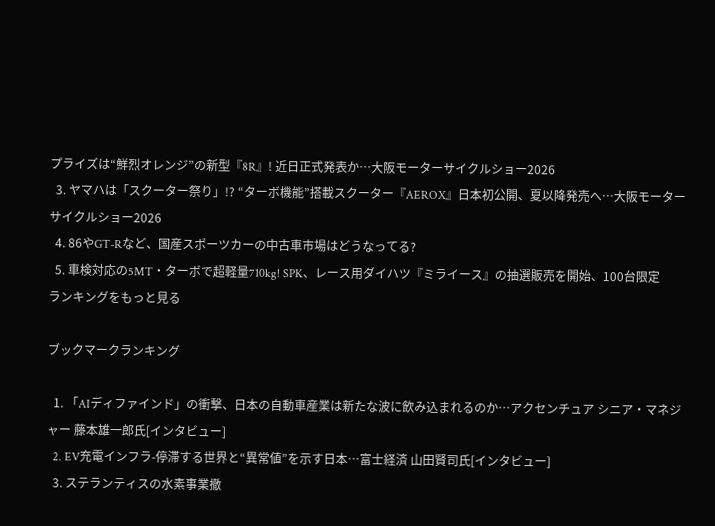プライズは“鮮烈オレンジ”の新型『8R』! 近日正式発表か…大阪モーターサイクルショー2026
  3. ヤマハは「スクーター祭り」!? “ターボ機能”搭載スクーター『AEROX』日本初公開、夏以降発売へ…大阪モーターサイクルショー2026
  4. 86やGT-Rなど、国産スポーツカーの中古車市場はどうなってる?
  5. 車検対応の5MT・ターボで超軽量710kg! SPK、レース用ダイハツ『ミライース』の抽選販売を開始、100台限定
ランキングをもっと見る

ブックマークランキング

  1. 「AIディファインド」の衝撃、日本の自動車産業は新たな波に飲み込まれるのか…アクセンチュア シニア・マネジャー 藤本雄一郎氏[インタビュー]
  2. EV充電インフラ-停滞する世界と“異常値”を示す日本…富士経済 山田賢司氏[インタビュー]
  3. ステランティスの水素事業撤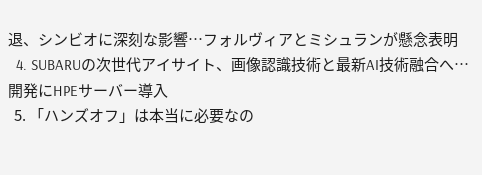退、シンビオに深刻な影響…フォルヴィアとミシュランが懸念表明
  4. SUBARUの次世代アイサイト、画像認識技術と最新AI技術融合へ…開発にHPEサーバー導入
  5. 「ハンズオフ」は本当に必要なの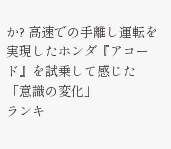か? 高速での手離し運転を実現したホンダ『アコード』を試乗して感じた「意識の変化」
ランキ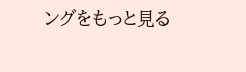ングをもっと見る